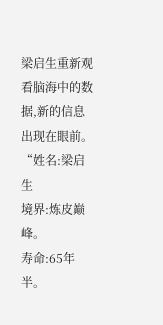梁启生重新观看脑海中的数据,新的信息出现在眼前。
“姓名:梁启生
境界:炼皮巅峰。
寿命:65年半。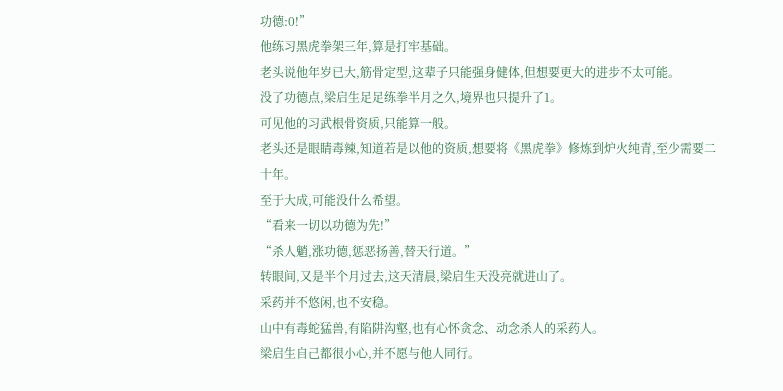功德:0!”
他练习黑虎拳架三年,算是打牢基础。
老头说他年岁已大,筋骨定型,这辈子只能强身健体,但想要更大的进步不太可能。
没了功德点,梁启生足足练拳半月之久,境界也只提升了1。
可见他的习武根骨资质,只能算一般。
老头还是眼睛毒辣,知道若是以他的资质,想要将《黑虎拳》修炼到炉火纯青,至少需要二十年。
至于大成,可能没什么希望。
“看来一切以功德为先!”
“杀人魈,涨功德,惩恶扬善,替天行道。”
转眼间,又是半个月过去,这天清晨,梁启生天没亮就进山了。
采药并不悠闲,也不安稳。
山中有毒蛇猛兽,有陷阱沟壑,也有心怀贪念、动念杀人的采药人。
梁启生自己都很小心,并不愿与他人同行。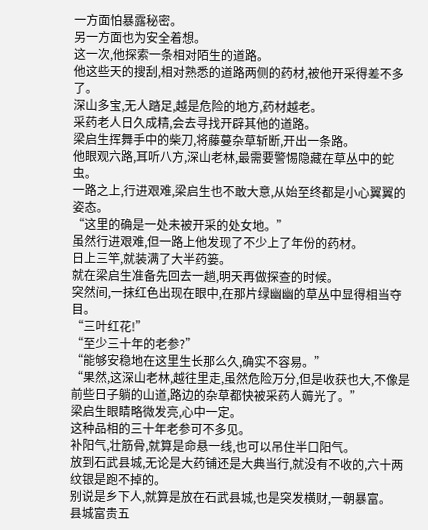一方面怕暴露秘密。
另一方面也为安全着想。
这一次,他探索一条相对陌生的道路。
他这些天的搜刮,相对熟悉的道路两侧的药材,被他开采得差不多了。
深山多宝,无人踏足,越是危险的地方,药材越老。
采药老人日久成精,会去寻找开辟其他的道路。
梁启生挥舞手中的柴刀,将藤蔓杂草斩断,开出一条路。
他眼观六路,耳听八方,深山老林,最需要警惕隐藏在草丛中的蛇虫。
一路之上,行进艰难,梁启生也不敢大意,从始至终都是小心翼翼的姿态。
“这里的确是一处未被开采的处女地。”
虽然行进艰难,但一路上他发现了不少上了年份的药材。
日上三竿,就装满了大半药篓。
就在梁启生准备先回去一趟,明天再做探查的时候。
突然间,一抹红色出现在眼中,在那片绿幽幽的草丛中显得相当夺目。
“三叶红花!”
“至少三十年的老参?”
“能够安稳地在这里生长那么久,确实不容易。”
“果然,这深山老林,越往里走,虽然危险万分,但是收获也大,不像是前些日子躺的山道,路边的杂草都快被采药人薅光了。”
梁启生眼睛略微发亮,心中一定。
这种品相的三十年老参可不多见。
补阳气,壮筋骨,就算是命悬一线,也可以吊住半口阳气。
放到石武县城,无论是大药铺还是大典当行,就没有不收的,六十两纹银是跑不掉的。
别说是乡下人,就算是放在石武县城,也是突发横财,一朝暴富。
县城富贵五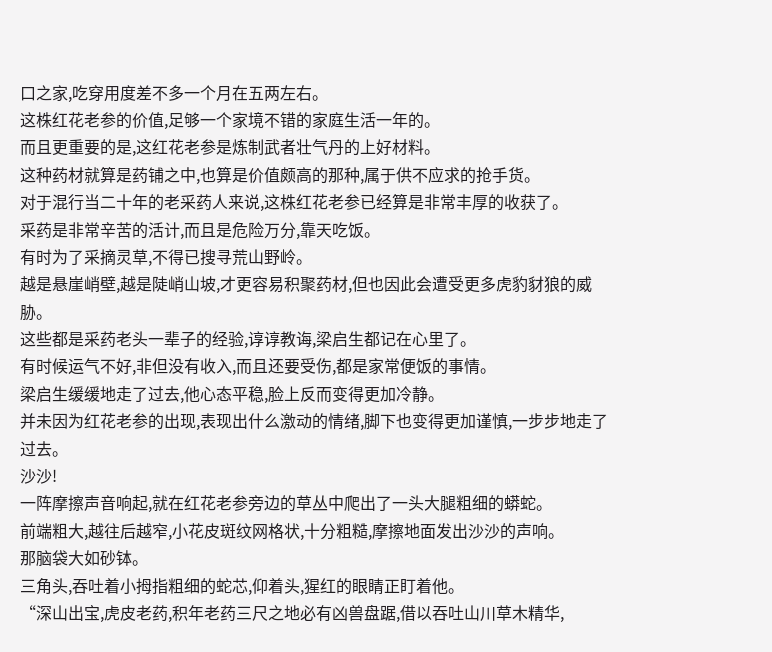口之家,吃穿用度差不多一个月在五两左右。
这株红花老参的价值,足够一个家境不错的家庭生活一年的。
而且更重要的是,这红花老参是炼制武者壮气丹的上好材料。
这种药材就算是药铺之中,也算是价值颇高的那种,属于供不应求的抢手货。
对于混行当二十年的老采药人来说,这株红花老参已经算是非常丰厚的收获了。
采药是非常辛苦的活计,而且是危险万分,靠天吃饭。
有时为了采摘灵草,不得已搜寻荒山野岭。
越是悬崖峭壁,越是陡峭山坡,才更容易积聚药材,但也因此会遭受更多虎豹豺狼的威胁。
这些都是采药老头一辈子的经验,谆谆教诲,梁启生都记在心里了。
有时候运气不好,非但没有收入,而且还要受伤,都是家常便饭的事情。
梁启生缓缓地走了过去,他心态平稳,脸上反而变得更加冷静。
并未因为红花老参的出现,表现出什么激动的情绪,脚下也变得更加谨慎,一步步地走了过去。
沙沙!
一阵摩擦声音响起,就在红花老参旁边的草丛中爬出了一头大腿粗细的蟒蛇。
前端粗大,越往后越窄,小花皮斑纹网格状,十分粗糙,摩擦地面发出沙沙的声响。
那脑袋大如砂钵。
三角头,吞吐着小拇指粗细的蛇芯,仰着头,猩红的眼睛正盯着他。
“深山出宝,虎皮老药,积年老药三尺之地必有凶兽盘踞,借以吞吐山川草木精华,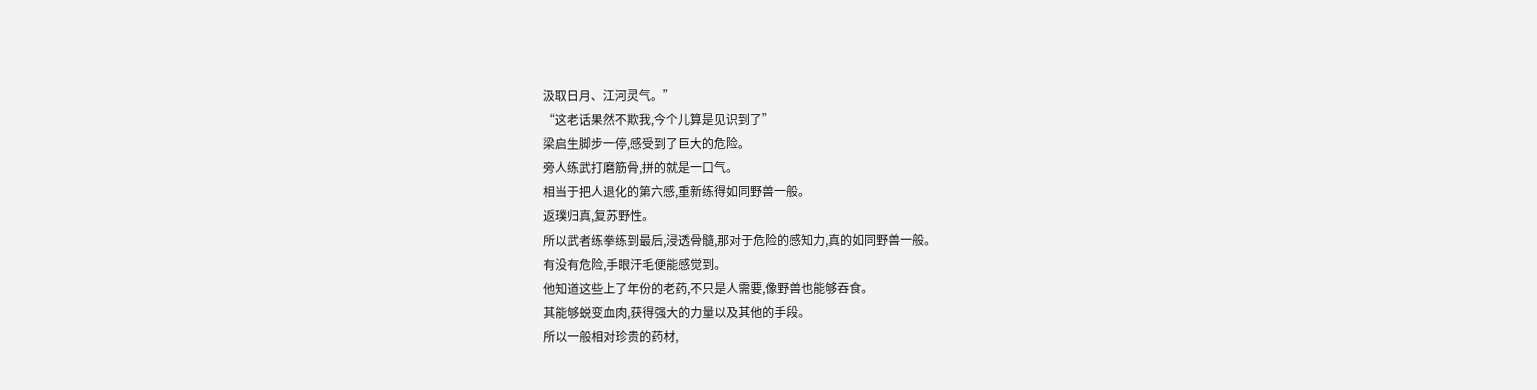汲取日月、江河灵气。”
“这老话果然不欺我,今个儿算是见识到了”
梁启生脚步一停,感受到了巨大的危险。
旁人练武打磨筋骨,拼的就是一口气。
相当于把人退化的第六感,重新练得如同野兽一般。
返璞归真,复苏野性。
所以武者练拳练到最后,浸透骨髓,那对于危险的感知力,真的如同野兽一般。
有没有危险,手眼汗毛便能感觉到。
他知道这些上了年份的老药,不只是人需要,像野兽也能够吞食。
其能够蜕变血肉,获得强大的力量以及其他的手段。
所以一般相对珍贵的药材,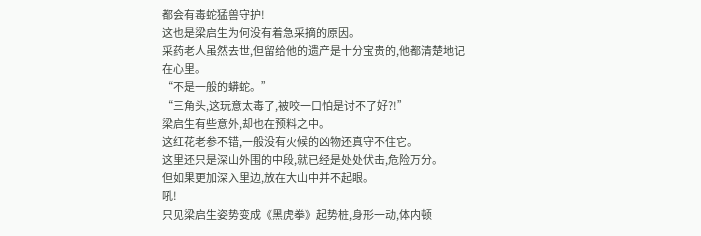都会有毒蛇猛兽守护!
这也是梁启生为何没有着急采摘的原因。
采药老人虽然去世,但留给他的遗产是十分宝贵的,他都清楚地记在心里。
“不是一般的蟒蛇。”
“三角头,这玩意太毒了,被咬一口怕是讨不了好?!”
梁启生有些意外,却也在预料之中。
这红花老参不错,一般没有火候的凶物还真守不住它。
这里还只是深山外围的中段,就已经是处处伏击,危险万分。
但如果更加深入里边,放在大山中并不起眼。
吼!
只见梁启生姿势变成《黑虎拳》起势桩,身形一动,体内顿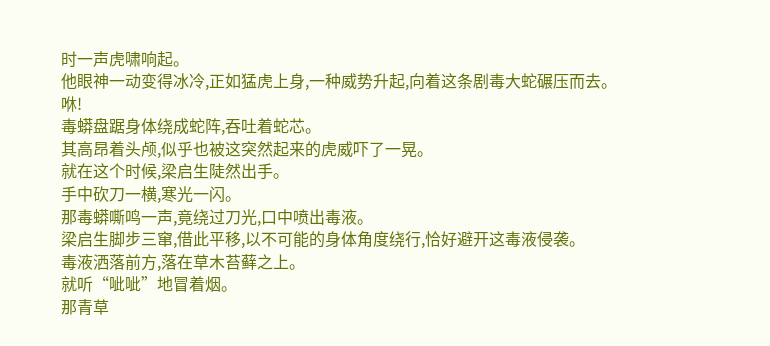时一声虎啸响起。
他眼神一动变得冰冷,正如猛虎上身,一种威势升起,向着这条剧毒大蛇碾压而去。
咻!
毒蟒盘踞身体绕成蛇阵,吞吐着蛇芯。
其高昂着头颅,似乎也被这突然起来的虎威吓了一晃。
就在这个时候,梁启生陡然出手。
手中砍刀一横,寒光一闪。
那毒蟒嘶鸣一声,竟绕过刀光,口中喷出毒液。
梁启生脚步三窜,借此平移,以不可能的身体角度绕行,恰好避开这毒液侵袭。
毒液洒落前方,落在草木苔藓之上。
就听“呲呲”地冒着烟。
那青草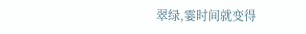翠绿,霎时间就变得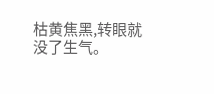枯黄焦黑,转眼就没了生气。